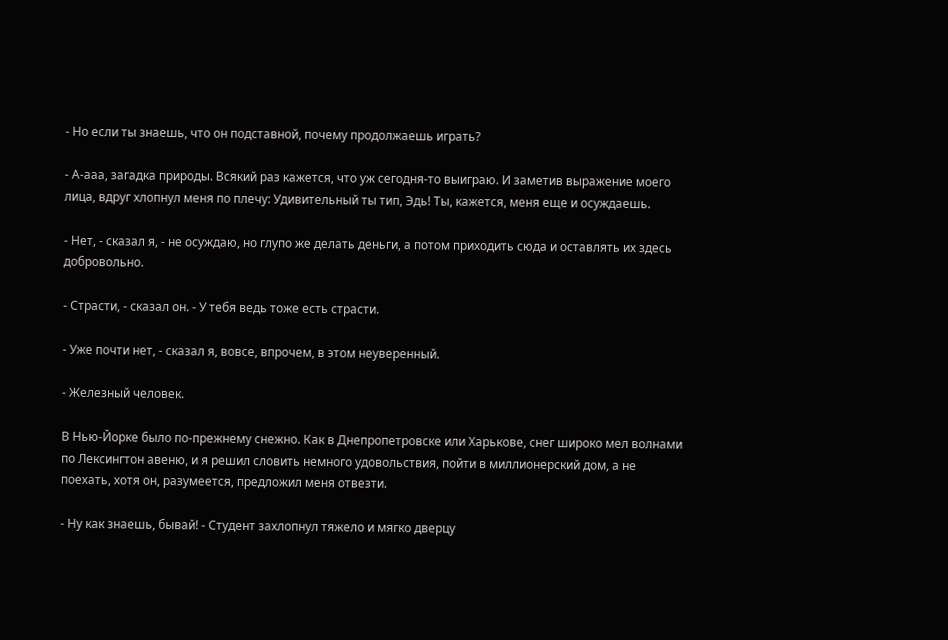- Но если ты знаешь, что он подставной, почему продолжаешь играть?

- А-ааа, загадка природы. Всякий раз кажется, что уж сегодня-то выиграю. И заметив выражение моего лица, вдруг хлопнул меня по плечу: Удивительный ты тип, Эдь! Ты, кажется, меня еще и осуждаешь.

- Нет, - сказал я, - не осуждаю, но глупо же делать деньги, а потом приходить сюда и оставлять их здесь добровольно.

- Страсти, - сказал он. - У тебя ведь тоже есть страсти.

- Уже почти нет, - сказал я, вовсе, впрочем, в этом неуверенный.

- Железный человек.

В Нью-Йорке было по-прежнему снежно. Как в Днепропетровске или Харькове, снег широко мел волнами по Лексингтон авеню, и я решил словить немного удовольствия, пойти в миллионерский дом, а не поехать, хотя он, разумеется, предложил меня отвезти.

- Ну как знаешь, бывай! - Студент захлопнул тяжело и мягко дверцу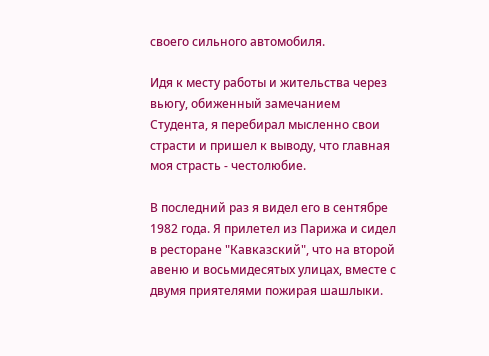своего сильного автомобиля.

Идя к месту работы и жительства через вьюгу, обиженный замечанием Студента, я перебирал мысленно свои страсти и пришел к выводу, что главная моя страсть - честолюбие.

В последний раз я видел его в сентябре 1982 года. Я прилетел из Парижа и сидел в ресторане "Кавказский", что на второй авеню и восьмидесятых улицах, вместе с двумя приятелями пожирая шашлыки.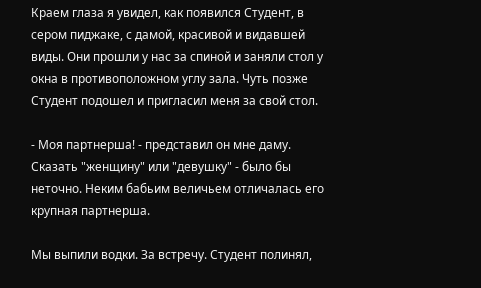Краем глаза я увидел, как появился Студент, в сером пиджаке, с дамой, красивой и видавшей виды. Они прошли у нас за спиной и заняли стол у окна в противоположном углу зала. Чуть позже Студент подошел и пригласил меня за свой стол.

- Моя партнерша! - представил он мне даму. Сказать "женщину" или "девушку" - было бы неточно. Неким бабьим величьем отличалась его крупная партнерша.

Мы выпили водки. За встречу. Студент полинял,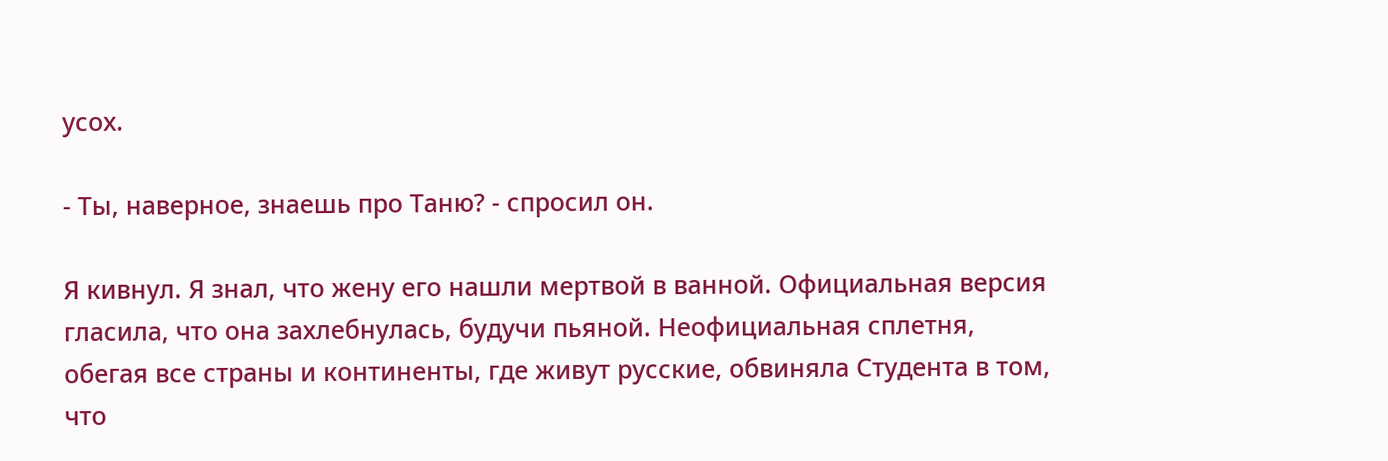усох.

- Ты, наверное, знаешь про Таню? - спросил он.

Я кивнул. Я знал, что жену его нашли мертвой в ванной. Официальная версия гласила, что она захлебнулась, будучи пьяной. Неофициальная сплетня, обегая все страны и континенты, где живут русские, обвиняла Студента в том, что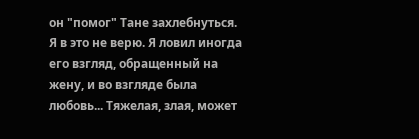он "помог" Тане захлебнуться. Я в это не верю. Я ловил иногда его взгляд, обращенный на жену, и во взгляде была любовь... Тяжелая, злая, может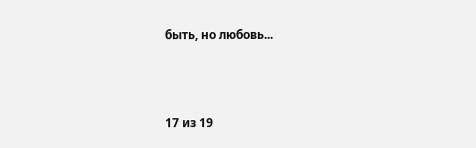быть, но любовь...



17 из 19